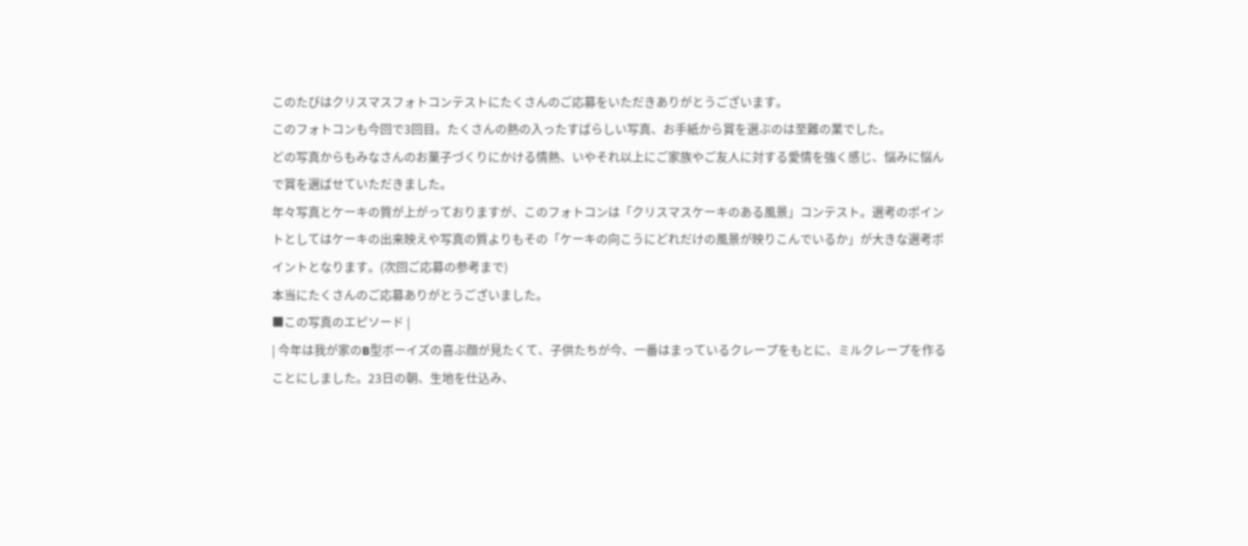このたびはクリスマスフォトコンテストにたくさんのご応募をいただきありがとうございます。
このフォトコンも今回で3回目。たくさんの熱の入ったすばらしい写真、お手紙から賞を選ぶのは至難の業でした。
どの写真からもみなさんのお菓子づくりにかける情熱、いやそれ以上にご家族やご友人に対する愛情を強く感じ、悩みに悩んで賞を選ばせていただきました。
年々写真とケーキの質が上がっておりますが、このフォトコンは「クリスマスケーキのある風景」コンテスト。選考のポイントとしてはケーキの出来映えや写真の質よりもその「ケーキの向こうにどれだけの風景が映りこんでいるか」が大きな選考ポイントとなります。(次回ご応募の参考まで)
本当にたくさんのご応募ありがとうございました。
■この写真のエピソード |
| 今年は我が家のB型ボーイズの喜ぶ顔が見たくて、子供たちが今、一番はまっているクレープをもとに、ミルクレープを作ることにしました。23日の朝、生地を仕込み、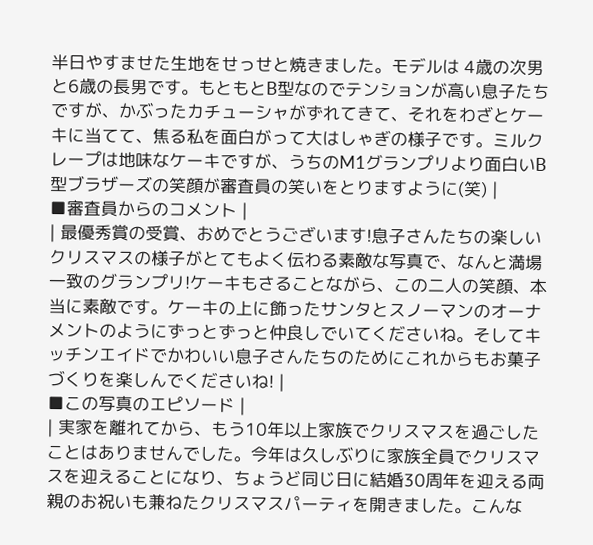半日やすませた生地をせっせと焼きました。モデルは 4歳の次男と6歳の長男です。もともとB型なのでテンションが高い息子たちですが、かぶったカチューシャがずれてきて、それをわざとケーキに当てて、焦る私を面白がって大はしゃぎの様子です。ミルクレープは地味なケーキですが、うちのM1グランプリより面白いB型ブラザーズの笑顔が審査員の笑いをとりますように(笑) |
■審査員からのコメント |
| 最優秀賞の受賞、おめでとうございます!息子さんたちの楽しいクリスマスの様子がとてもよく伝わる素敵な写真で、なんと満場一致のグランプリ!ケーキもさることながら、この二人の笑顔、本当に素敵です。ケーキの上に飾ったサンタとスノーマンのオーナメントのようにずっとずっと仲良しでいてくださいね。そしてキッチンエイドでかわいい息子さんたちのためにこれからもお菓子づくりを楽しんでくださいね! |
■この写真のエピソード |
| 実家を離れてから、もう10年以上家族でクリスマスを過ごしたことはありませんでした。今年は久しぶりに家族全員でクリスマスを迎えることになり、ちょうど同じ日に結婚30周年を迎える両親のお祝いも兼ねたクリスマスパーティを開きました。こんな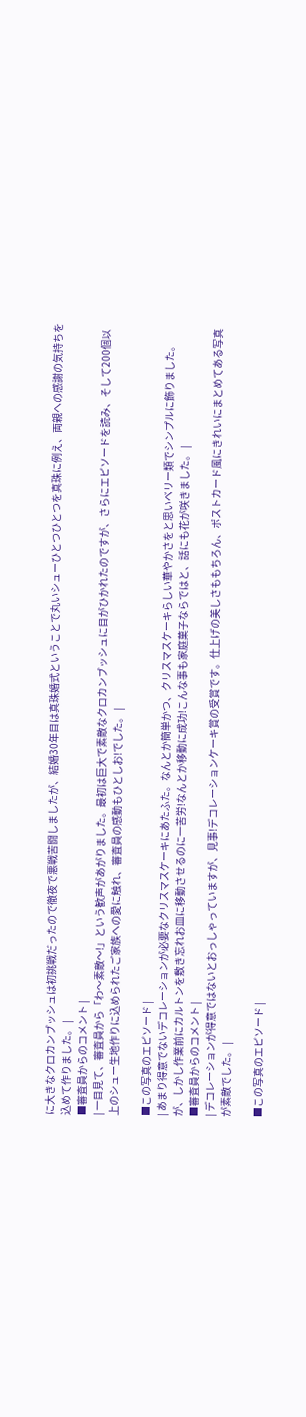に大きなクロカンブッシュは初挑戦だったので徹夜で悪戦苦闘しましたが、結婚30年目は真珠婚式ということで丸いシューひとつひとつを真珠に例え、両親への感謝の気持ちを込めて作りました。 |
■審査員からのコメント |
| 一目見て、審査員から「わ〜素敵〜!」という歓声があがりました。最初は巨大で素敵なクロカンブッシュに目がひかれたのですが、さらにエピソードを読み、そして200個以上のシュー生地作りに込められたご家族への愛に触れ、審査員の感動もひとしお!でした。 |

■この写真のエピソード |
| あまり得意でないデコレーションが必要なクリスマスケーキにあたふた。なんとか簡単かつ、クリスマスケーキらしい華やかさをと思いベリー類でシンプルに飾りました。が、しかし作業前にカルトンを敷き忘れお皿に移動させるのに一苦労!なんとか移動に成功!こんな事も家庭菓子ならではと、話にも花が咲きました。 |
■審査員からのコメント |
| デコレーションが得意ではないとおっしゃっていますが、見事!デコレーションケーキ賞の受賞です。仕上げの美しさももちろん、ポストカード風にきれいにまとめてある写真が素敵でした。 |

■この写真のエピソード |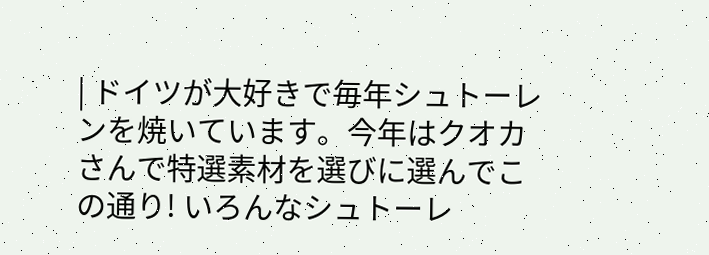| ドイツが大好きで毎年シュトーレンを焼いています。今年はクオカさんで特選素材を選びに選んでこの通り! いろんなシュトーレ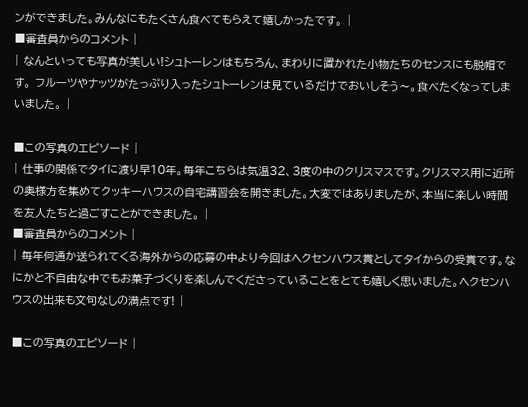ンができました。みんなにもたくさん食べてもらえて嬉しかったです。 |
■審査員からのコメント |
| なんといっても写真が美しい!シュトーレンはもちろん、まわりに置かれた小物たちのセンスにも脱帽です。 フルーツやナッツがたっぷり入ったシュトーレンは見ているだけでおいしそう〜。食べたくなってしまいました。 |

■この写真のエピソード |
| 仕事の関係でタイに渡り早10年。毎年こちらは気温32、3度の中のクリスマスです。クリスマス用に近所の奥様方を集めてクッキーハウスの自宅講習会を開きました。大変ではありましたが、本当に楽しい時間を友人たちと過ごすことができました。 |
■審査員からのコメント |
| 毎年何通か送られてくる海外からの応募の中より今回はヘクセンハウス賞としてタイからの受賞です。なにかと不自由な中でもお菓子づくりを楽しんでくださっていることをとても嬉しく思いました。ヘクセンハウスの出来も文句なしの満点です! |

■この写真のエピソード |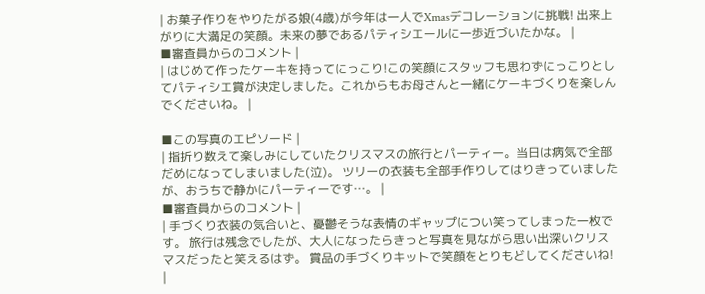| お菓子作りをやりたがる娘(4歳)が今年は一人でXmasデコレーションに挑戦! 出来上がりに大満足の笑顔。未来の夢であるパティシエールに一歩近づいたかな。 |
■審査員からのコメント |
| はじめて作ったケーキを持ってにっこり!この笑顔にスタッフも思わずにっこりとしてパティシエ賞が決定しました。これからもお母さんと一緒にケーキづくりを楽しんでくださいね。 |

■この写真のエピソード |
| 指折り数えて楽しみにしていたクリスマスの旅行とパーティー。当日は病気で全部だめになってしまいました(泣)。 ツリーの衣装も全部手作りしてはりきっていましたが、おうちで静かにパーティーです…。 |
■審査員からのコメント |
| 手づくり衣装の気合いと、憂鬱そうな表情のギャップについ笑ってしまった一枚です。 旅行は残念でしたが、大人になったらきっと写真を見ながら思い出深いクリスマスだったと笑えるはず。 賞品の手づくりキットで笑顔をとりもどしてくださいね! |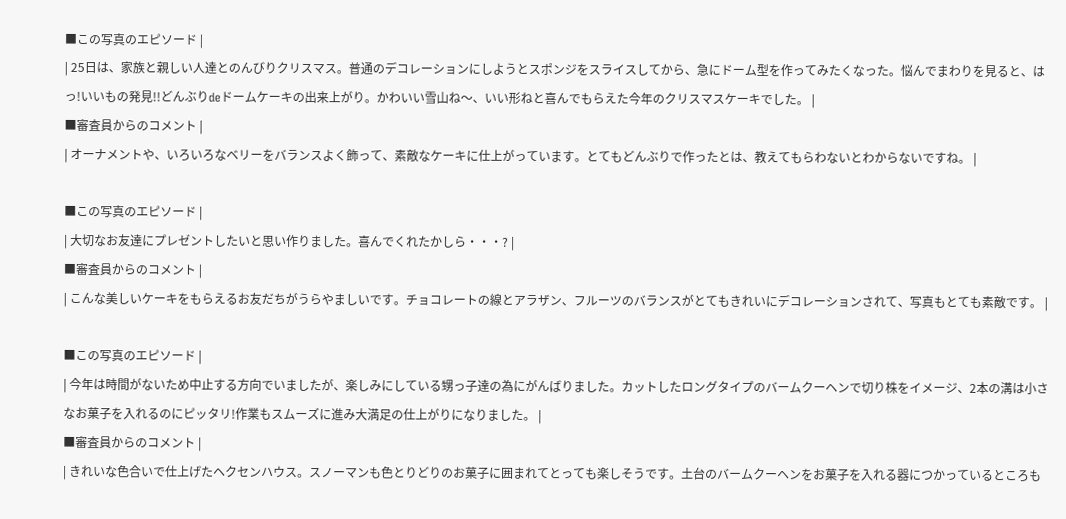■この写真のエピソード |
| 25日は、家族と親しい人達とのんびりクリスマス。普通のデコレーションにしようとスポンジをスライスしてから、急にドーム型を作ってみたくなった。悩んでまわりを見ると、はっ!いいもの発見!!どんぶりdeドームケーキの出来上がり。かわいい雪山ね〜、いい形ねと喜んでもらえた今年のクリスマスケーキでした。 |
■審査員からのコメント |
| オーナメントや、いろいろなベリーをバランスよく飾って、素敵なケーキに仕上がっています。とてもどんぶりで作ったとは、教えてもらわないとわからないですね。 |

■この写真のエピソード |
| 大切なお友達にプレゼントしたいと思い作りました。喜んでくれたかしら・・・? |
■審査員からのコメント |
| こんな美しいケーキをもらえるお友だちがうらやましいです。チョコレートの線とアラザン、フルーツのバランスがとてもきれいにデコレーションされて、写真もとても素敵です。 |

■この写真のエピソード |
| 今年は時間がないため中止する方向でいましたが、楽しみにしている甥っ子達の為にがんばりました。カットしたロングタイプのバームクーヘンで切り株をイメージ、2本の溝は小さなお菓子を入れるのにピッタリ!作業もスムーズに進み大満足の仕上がりになりました。 |
■審査員からのコメント |
| きれいな色合いで仕上げたヘクセンハウス。スノーマンも色とりどりのお菓子に囲まれてとっても楽しそうです。土台のバームクーヘンをお菓子を入れる器につかっているところも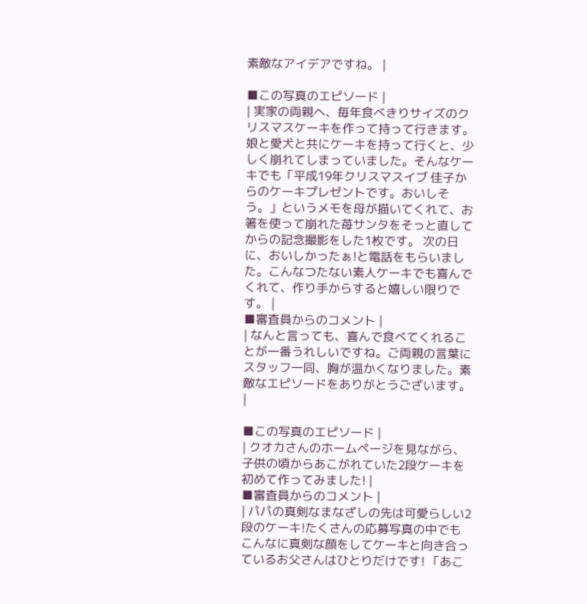素敵なアイデアですね。 |

■この写真のエピソード |
| 実家の両親へ、毎年食べきりサイズのクリスマスケーキを作って持って行きます。娘と愛犬と共にケーキを持って行くと、少しく崩れてしまっていました。そんなケーキでも「平成19年クリスマスイブ 佳子からのケーキプレゼントです。おいしそう。」というメモを母が描いてくれて、お箸を使って崩れた苺サンタをそっと直してからの記念撮影をした1枚です。 次の日に、おいしかったぁ!と電話をもらいました。こんなつたない素人ケーキでも喜んでくれて、作り手からすると嬉しい限りです。 |
■審査員からのコメント |
| なんと言っても、喜んで食べてくれることが一番うれしいですね。ご両親の言葉にスタッフ一同、胸が温かくなりました。素敵なエピソードをありがとうございます。 |

■この写真のエピソード |
| クオカさんのホームページを見ながら、子供の頃からあこがれていた2段ケーキを初めて作ってみました! |
■審査員からのコメント |
| パパの真剣なまなざしの先は可愛らしい2段のケーキ!たくさんの応募写真の中でも こんなに真剣な顔をしてケーキと向き合っているお父さんはひとりだけです! 「あこ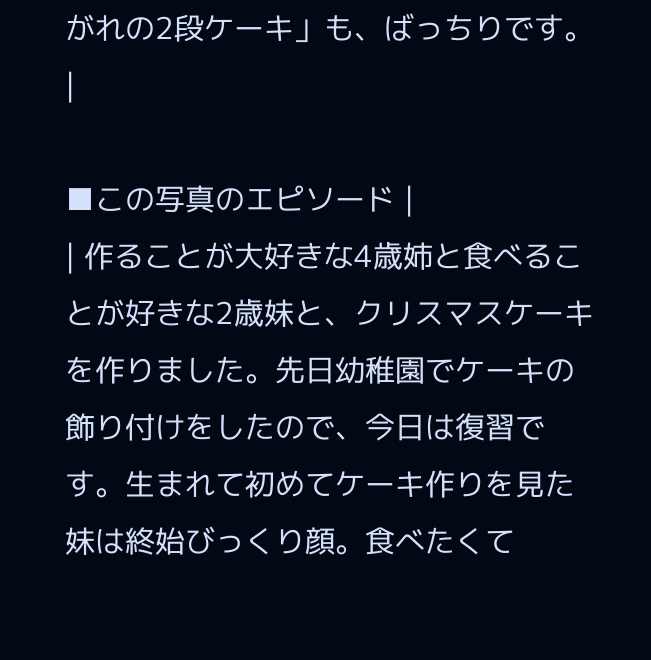がれの2段ケーキ」も、ばっちりです。 |

■この写真のエピソード |
| 作ることが大好きな4歳姉と食べることが好きな2歳妹と、クリスマスケーキを作りました。先日幼稚園でケーキの飾り付けをしたので、今日は復習です。生まれて初めてケーキ作りを見た妹は終始びっくり顔。食べたくて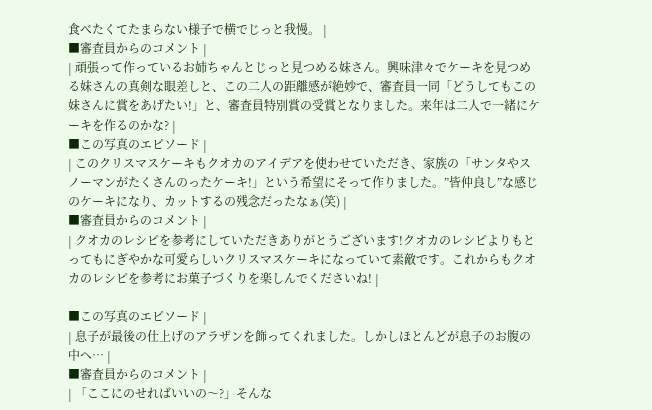食べたくてたまらない様子で横でじっと我慢。 |
■審査員からのコメント |
| 頑張って作っているお姉ちゃんとじっと見つめる妹さん。興味津々でケーキを見つめる妹さんの真剣な眼差しと、この二人の距離感が絶妙で、審査員一同「どうしてもこの妹さんに賞をあげたい!」と、審査員特別賞の受賞となりました。来年は二人で一緒にケーキを作るのかな? |
■この写真のエピソード |
| このクリスマスケーキもクオカのアイデアを使わせていただき、家族の「サンタやスノーマンがたくさんのったケーキ!」という希望にそって作りました。”皆仲良し”な感じのケーキになり、カットするの残念だったなぁ(笑) |
■審査員からのコメント |
| クオカのレシピを参考にしていただきありがとうございます!クオカのレシピよりもとってもにぎやかな可愛らしいクリスマスケーキになっていて素敵です。これからもクオカのレシピを参考にお菓子づくりを楽しんでくださいね! |

■この写真のエピソード |
| 息子が最後の仕上げのアラザンを飾ってくれました。しかしほとんどが息子のお腹の中へ… |
■審査員からのコメント |
| 「ここにのせればいいの〜?」そんな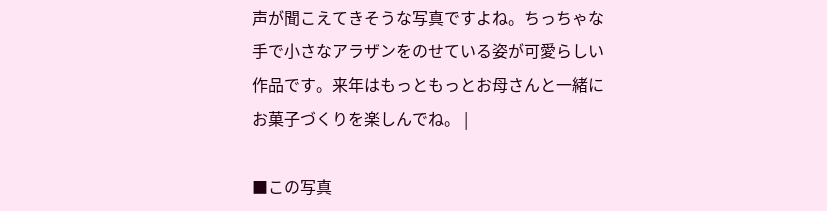声が聞こえてきそうな写真ですよね。ちっちゃな手で小さなアラザンをのせている姿が可愛らしい作品です。来年はもっともっとお母さんと一緒にお菓子づくりを楽しんでね。 |

■この写真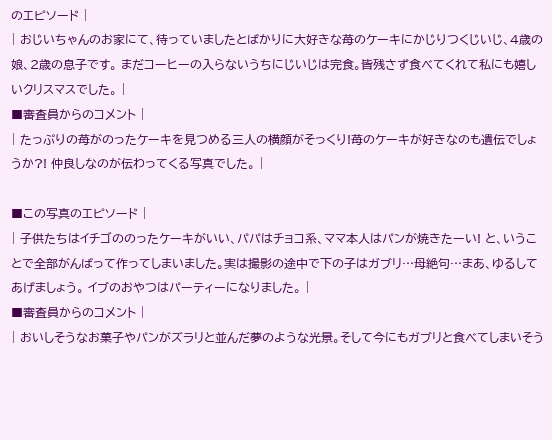のエピソード |
| おじいちゃんのお家にて、待っていましたとばかりに大好きな苺のケーキにかじりつくじいじ、4歳の娘、2歳の息子です。 まだコーヒーの入らないうちにじいじは完食。皆残さず食べてくれて私にも嬉しいクリスマスでした。 |
■審査員からのコメント |
| たっぷりの苺がのったケーキを見つめる三人の横顔がそっくり!苺のケーキが好きなのも遺伝でしょうか?! 仲良しなのが伝わってくる写真でした。 |

■この写真のエピソード |
| 子供たちはイチゴののったケーキがいい、パパはチョコ系、ママ本人はパンが焼きたーい! と、いうことで全部がんばって作ってしまいました。実は撮影の途中で下の子はガブリ…母絶句…まあ、ゆるしてあげましょう。 イブのおやつはパーティーになりました。 |
■審査員からのコメント |
| おいしそうなお菓子やパンがズラリと並んだ夢のような光景。そして今にもガブリと食べてしまいそう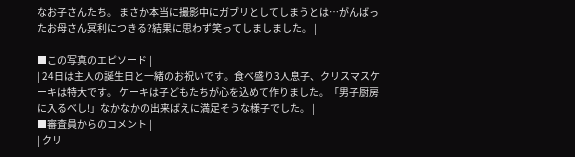なお子さんたち。 まさか本当に撮影中にガブリとしてしまうとは…がんばったお母さん冥利につきる?結果に思わず笑ってしましました。 |

■この写真のエピソード |
| 24日は主人の誕生日と一緒のお祝いです。食べ盛り3人息子、クリスマスケーキは特大です。 ケーキは子どもたちが心を込めて作りました。「男子厨房に入るべし!」なかなかの出来ばえに満足そうな様子でした。 |
■審査員からのコメント |
| クリ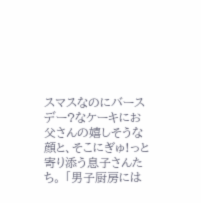スマスなのにバースデー?なケーキにお父さんの嬉しそうな顔と、そこにぎゅ!っと寄り添う息子さんたち。 「男子厨房には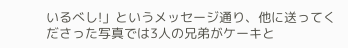いるべし!」というメッセージ通り、他に送ってくださった写真では3人の兄弟がケーキと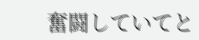奮闘していてと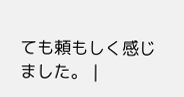ても頼もしく感じました。 |